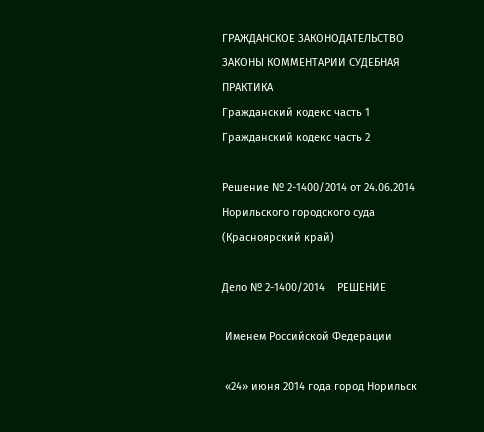ГРАЖДАНСКОЕ ЗАКОНОДАТЕЛЬСТВО
ЗАКОНЫ КОММЕНТАРИИ СУДЕБНАЯ ПРАКТИКА
Гражданский кодекс часть 1
Гражданский кодекс часть 2

Решение № 2-1400/2014 от 24.06.2014 Норильского городского суда (Красноярский край)

Дело № 2-1400/2014    РЕШЕНИЕ

 Именем Российской Федерации

 «24» июня 2014 года город Норильск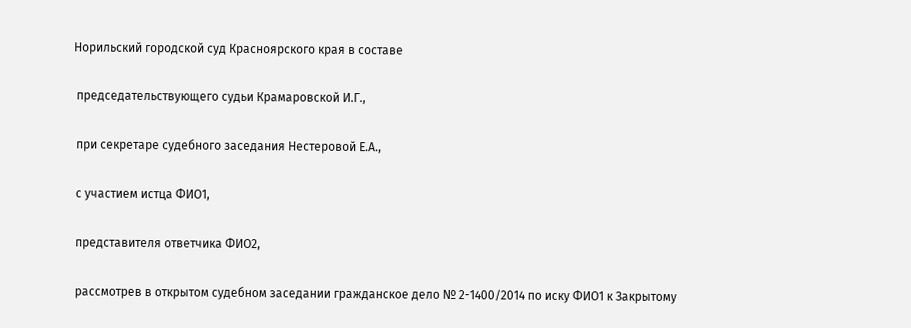Норильский городской суд Красноярского края в составе

 председательствующего судьи Крамаровской И.Г.,

 при секретаре судебного заседания Нестеровой Е.А.,

 с участием истца ФИО1,

 представителя ответчика ФИО2,

 рассмотрев в открытом судебном заседании гражданское дело № 2-1400/2014 по иску ФИО1 к Закрытому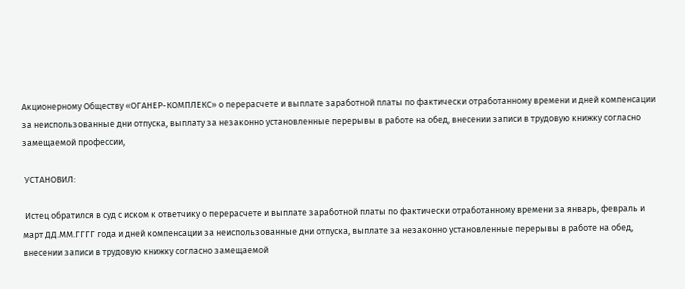Акционерному Обществу «ОГАНЕР-КОМПЛЕКС» о перерасчете и выплате заработной платы по фактически отработанному времени и дней компенсации за неиспользованные дни отпуска, выплату за незаконно установленные перерывы в работе на обед, внесении записи в трудовую книжку согласно замещаемой профессии,

 УСТАНОВИЛ:

 Истец обратился в суд с иском к ответчику о перерасчете и выплате заработной платы по фактически отработанному времени за январь, февраль и март ДД.ММ.ГГГГ года и дней компенсации за неиспользованные дни отпуска, выплате за незаконно установленные перерывы в работе на обед, внесении записи в трудовую книжку согласно замещаемой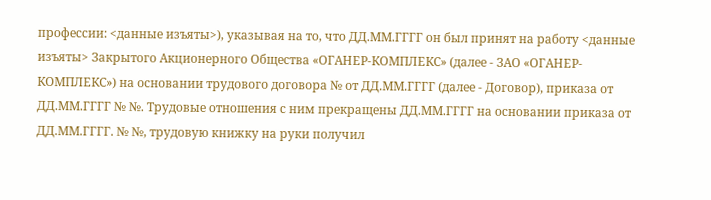профессии: <данные изъяты>), указывая на то, что ДД.ММ.ГГГГ он был принят на работу <данные изъяты> Закрытого Акционерного Общества «ОГАНЕР-КОМПЛЕКС» (далее - ЗАО «ОГАНЕР-КОМПЛЕКС») на основании трудового договора № от ДД.ММ.ГГГГ (далее - Договор), приказа от ДД.ММ.ГГГГ № №. Трудовые отношения с ним прекращены ДД.ММ.ГГГГ на основании приказа от ДД.ММ.ГГГГ. № №, трудовую книжку на руки получил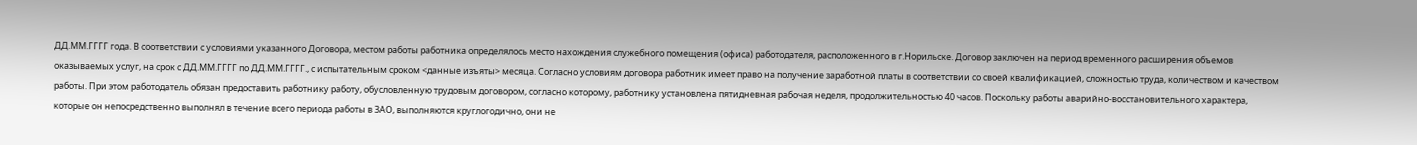ДД.ММ.ГГГГ года. В соответствии с условиями указанного Договора, местом работы работника определялось место нахождения служебного помещения (офиса) работодателя, расположенного в г.Норильске. Договор заключен на период временного расширения объемов оказываемых услуг, на срок с ДД.ММ.ГГГГ по ДД.ММ.ГГГГ., с испытательным сроком <данные изъяты> месяца. Согласно условиям договора работник имеет право на получение заработной платы в соответствии со своей квалификацией, сложностью труда, количеством и качеством работы. При этом работодатель обязан предоставить работнику работу, обусловленную трудовым договором, согласно которому, работнику установлена пятидневная рабочая неделя, продолжительностью 40 часов. Поскольку работы аварийно-восстановительного характера, которые он непосредственно выполнял в течение всего периода работы в ЗАО, выполняются круглогодично, они не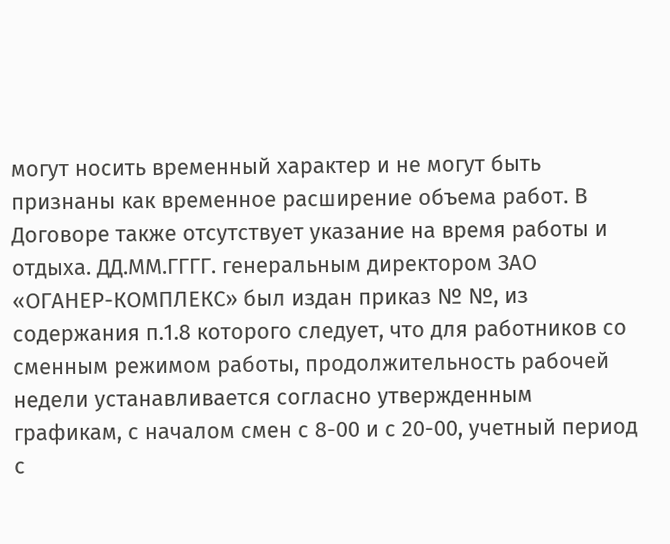могут носить временный характер и не могут быть признаны как временное расширение объема работ. В Договоре также отсутствует указание на время работы и отдыха. ДД.ММ.ГГГГ. генеральным директором ЗАО «ОГАНЕР-КОМПЛЕКС» был издан приказ № №, из содержания п.1.8 которого следует, что для работников со сменным режимом работы, продолжительность рабочей недели устанавливается согласно утвержденным графикам, с началом смен с 8-00 и с 20-00, учетный период с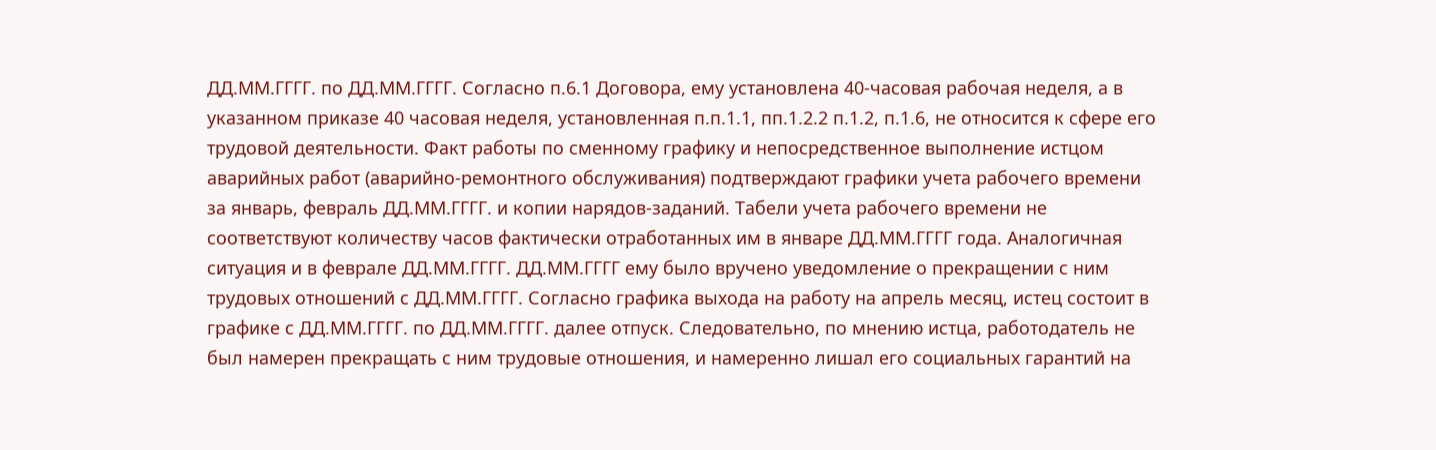ДД.ММ.ГГГГ. по ДД.ММ.ГГГГ. Согласно п.6.1 Договора, ему установлена 40-часовая рабочая неделя, а в указанном приказе 40 часовая неделя, установленная п.п.1.1, пп.1.2.2 п.1.2, п.1.6, не относится к сфере его трудовой деятельности. Факт работы по сменному графику и непосредственное выполнение истцом аварийных работ (аварийно-ремонтного обслуживания) подтверждают графики учета рабочего времени за январь, февраль ДД.ММ.ГГГГ. и копии нарядов-заданий. Табели учета рабочего времени не соответствуют количеству часов фактически отработанных им в январе ДД.ММ.ГГГГ года. Аналогичная ситуация и в феврале ДД.ММ.ГГГГ. ДД.ММ.ГГГГ ему было вручено уведомление о прекращении с ним трудовых отношений с ДД.ММ.ГГГГ. Согласно графика выхода на работу на апрель месяц, истец состоит в графике с ДД.ММ.ГГГГ. по ДД.ММ.ГГГГ. далее отпуск. Следовательно, по мнению истца, работодатель не был намерен прекращать с ним трудовые отношения, и намеренно лишал его социальных гарантий на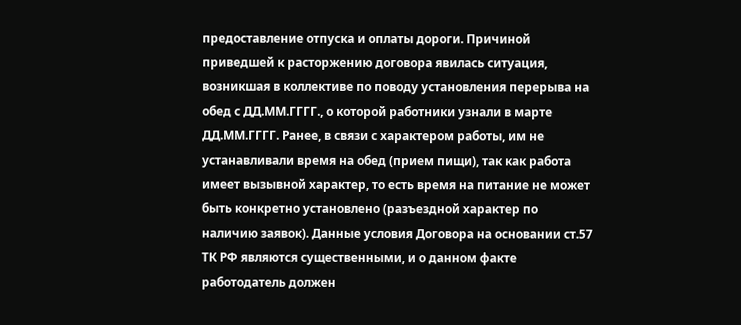предоставление отпуска и оплаты дороги. Причиной приведшей к расторжению договора явилась ситуация, возникшая в коллективе по поводу установления перерыва на обед с ДД.ММ.ГГГГ., о которой работники узнали в марте ДД.ММ.ГГГГ. Ранее, в связи с характером работы, им не устанавливали время на обед (прием пищи), так как работа имеет вызывной характер, то есть время на питание не может быть конкретно установлено (разъездной характер по наличию заявок). Данные условия Договора на основании ст.57 ТК РФ являются существенными, и о данном факте работодатель должен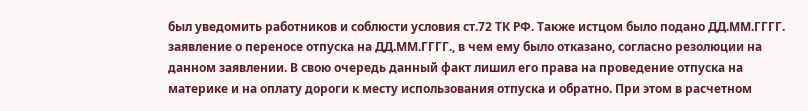был уведомить работников и соблюсти условия ст.72 ТК РФ. Также истцом было подано ДД.ММ.ГГГГ. заявление о переносе отпуска на ДД.ММ.ГГГГ., в чем ему было отказано, согласно резолюции на данном заявлении. В свою очередь данный факт лишил его права на проведение отпуска на материке и на оплату дороги к месту использования отпуска и обратно. При этом в расчетном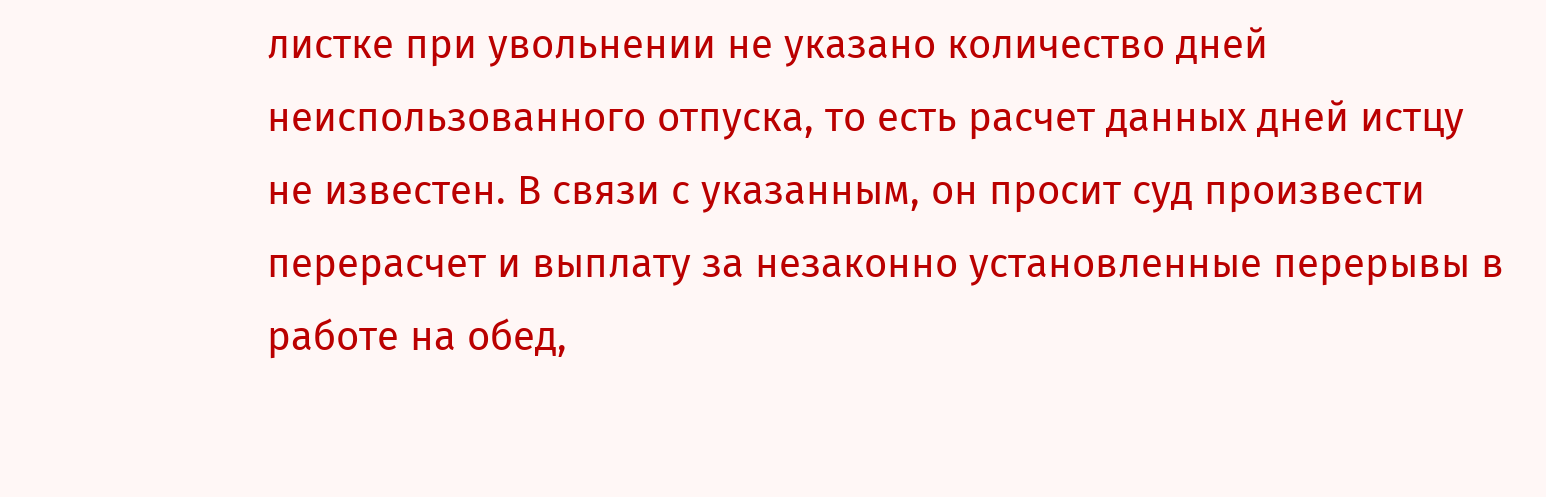листке при увольнении не указано количество дней неиспользованного отпуска, то есть расчет данных дней истцу не известен. В связи с указанным, он просит суд произвести перерасчет и выплату за незаконно установленные перерывы в работе на обед,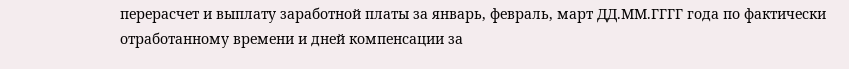перерасчет и выплату заработной платы за январь, февраль, март ДД.ММ.ГГГГ года по фактически отработанному времени и дней компенсации за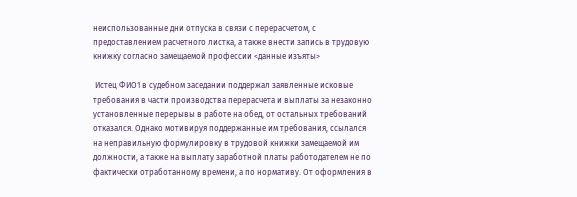неиспользованные дни отпуска в связи с перерасчетом, с предоставлением расчетного листка, а также внести запись в трудовую книжку согласно замещаемой профессии <данные изъяты>

 Истец ФИО1 в судебном заседании поддержал заявленные исковые требования в части производства перерасчета и выплаты за незаконно установленные перерывы в работе на обед, от остальных требований отказался. Однако мотивируя поддержанные им требования, ссылался на неправильную формулировку в трудовой книжки замещаемой им должности, а также на выплату заработной платы работодателем не по фактически отработанному времени, а по нормативу. От оформления в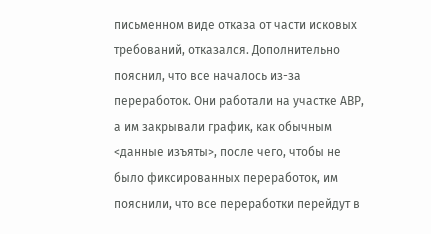письменном виде отказа от части исковых требований, отказался. Дополнительно пояснил, что все началось из-за переработок. Они работали на участке АВР, а им закрывали график, как обычным <данные изъяты>, после чего, чтобы не было фиксированных переработок, им пояснили, что все переработки перейдут в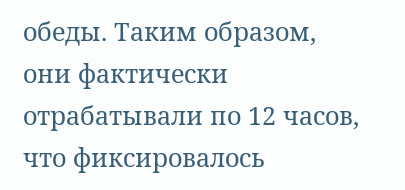обеды. Таким образом, они фактически отрабатывали по 12 часов, что фиксировалось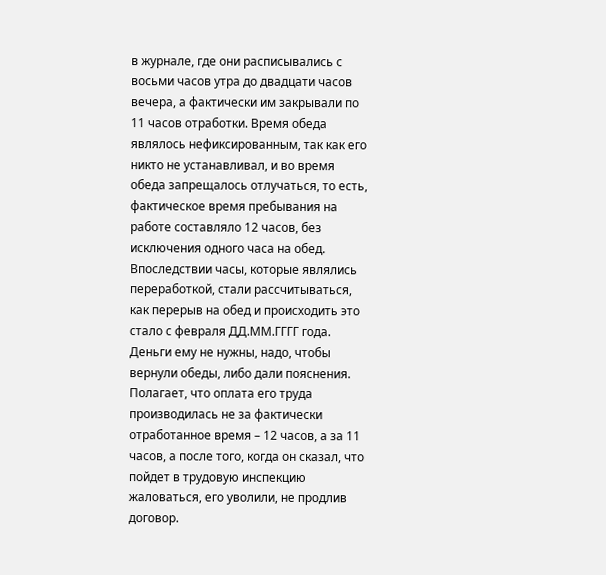в журнале, где они расписывались с восьми часов утра до двадцати часов вечера, а фактически им закрывали по 11 часов отработки. Время обеда являлось нефиксированным, так как его никто не устанавливал, и во время обеда запрещалось отлучаться, то есть, фактическое время пребывания на работе составляло 12 часов, без исключения одного часа на обед. Впоследствии часы, которые являлись переработкой, стали рассчитываться, как перерыв на обед и происходить это стало с февраля ДД.ММ.ГГГГ года. Деньги ему не нужны, надо, чтобы вернули обеды, либо дали пояснения. Полагает, что оплата его труда производилась не за фактически отработанное время – 12 часов, а за 11 часов, а после того, когда он сказал, что пойдет в трудовую инспекцию жаловаться, его уволили, не продлив договор.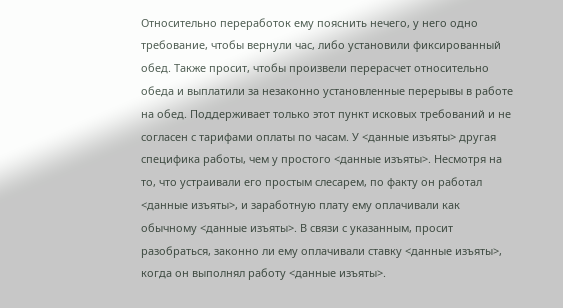Относительно переработок ему пояснить нечего, у него одно требование, чтобы вернули час, либо установили фиксированный обед. Также просит, чтобы произвели перерасчет относительно обеда и выплатили за незаконно установленные перерывы в работе на обед. Поддерживает только этот пункт исковых требований и не согласен с тарифами оплаты по часам. У <данные изъяты> другая специфика работы, чем у простого <данные изъяты>. Несмотря на то, что устраивали его простым слесарем, по факту он работал <данные изъяты>, и заработную плату ему оплачивали как обычному <данные изъяты>. В связи с указанным, просит разобраться, законно ли ему оплачивали ставку <данные изъяты>, когда он выполнял работу <данные изъяты>.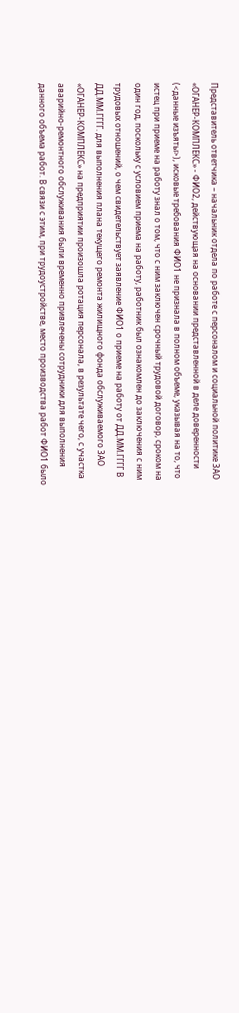Представитель ответчика – начальник отдела по работе с персоналом и социальной политике ЗАО «ОГАНЕР-КОМПЛЕКС» - ФИО2, действующая на основании представленной в деле доверенности (<данные изъяты>), исковые требования ФИО1 не признала в полном объеме, указывая на то, что истец при приеме на работу знал о том, что с ним заключен срочный трудовой договор, сроком на один год, поскольку с условием приема на работу, работник был ознакомлен до заключения с ним трудовых отношений, о чем свидетельствует заявление ФИО1 о приеме на работу от ДД.ММ.ГГГГ В ДД.ММ.ГГГГ. для выполнения плана текущего ремонта жилищного фонда обслуживаемого ЗАО «ОГАНЕР-КОМПЛЕКС» на предприятии произошла ротация персонала, в результате чего, с участка аварийно-ремонтного обслуживания были временно привлечены сотрудники для выполнения данного объема работ. В связи с этим, при трудоустройстве, место производства работ ФИО1 было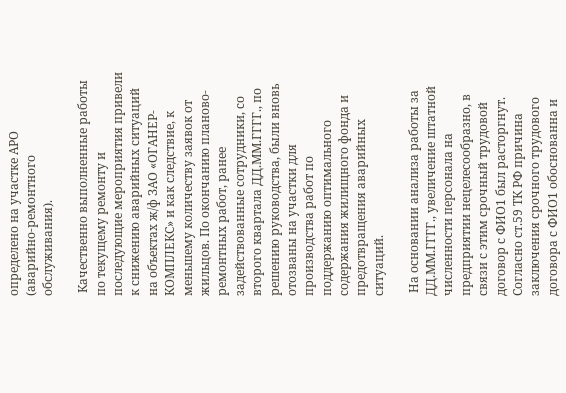определено на участке АРО (аварийно-ремонтного обслуживания).

 Качественно выполненные работы по текущему ремонту и последующие мероприятия привели к снижению аварийных ситуаций на объектах ж/ф ЗАО «ОГАНЕР-КОМПЛЕКС» и как следствие, к меньшему количеству заявок от жильцов. По окончанию планово-ремонтных работ, ранее задействованные сотрудники, со второго квартала ДД.ММ.ГГГГ., по решению руководства, были вновь отозваны на участки для производства работ по поддержанию оптимального содержания жилищного фонда и предотвращения аварийных ситуаций.

 На основании анализа работы за ДД.ММ.ГГГГ., увеличение штатной численности персонала на предприятии нецелесообразно, в связи с этим срочный трудовой договор с ФИО1 был расторгнут. Согласно ст.59 ТК РФ причина заключения срочного трудового договора с ФИО1 обоснованна и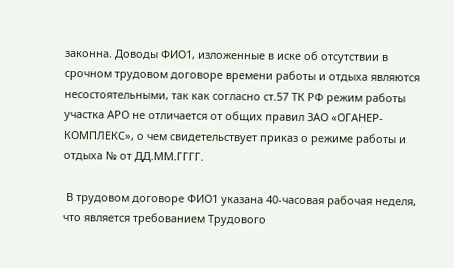законна. Доводы ФИО1, изложенные в иске об отсутствии в срочном трудовом договоре времени работы и отдыха являются несостоятельными, так как согласно ст.57 ТК РФ режим работы участка АРО не отличается от общих правил ЗАО «ОГАНЕР-КОМПЛЕКС», о чем свидетельствует приказ о режиме работы и отдыха № от ДД.ММ.ГГГГ.

 В трудовом договоре ФИО1 указана 40-часовая рабочая неделя, что является требованием Трудового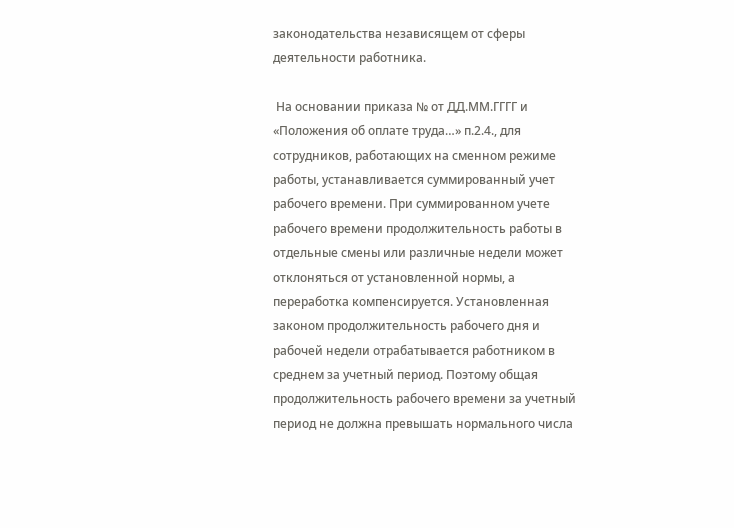законодательства независящем от сферы деятельности работника.

 На основании приказа № от ДД.ММ.ГГГГ и «Положения об оплате труда…» п.2.4., для сотрудников, работающих на сменном режиме работы, устанавливается суммированный учет рабочего времени. При суммированном учете рабочего времени продолжительность работы в отдельные смены или различные недели может отклоняться от установленной нормы, а переработка компенсируется. Установленная законом продолжительность рабочего дня и рабочей недели отрабатывается работником в среднем за учетный период. Поэтому общая продолжительность рабочего времени за учетный период не должна превышать нормального числа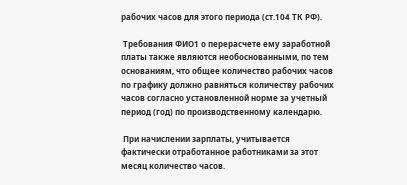рабочих часов для этого периода (ст.104 ТК РФ).

 Требования ФИО1 о перерасчете ему заработной платы также являются необоснованными, по тем основаниям, что общее количество рабочих часов по графику должно равняться количеству рабочих часов согласно установленной норме за учетный период (год) по производственному календарю.

 При начислении зарплаты, учитывается фактически отработанное работниками за этот месяц количество часов.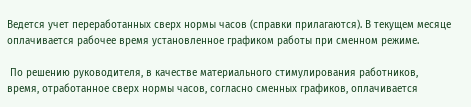Ведется учет переработанных сверх нормы часов (справки прилагаются). В текущем месяце оплачивается рабочее время установленное графиком работы при сменном режиме.

 По решению руководителя, в качестве материального стимулирования работников, время, отработанное сверх нормы часов, согласно сменных графиков, оплачивается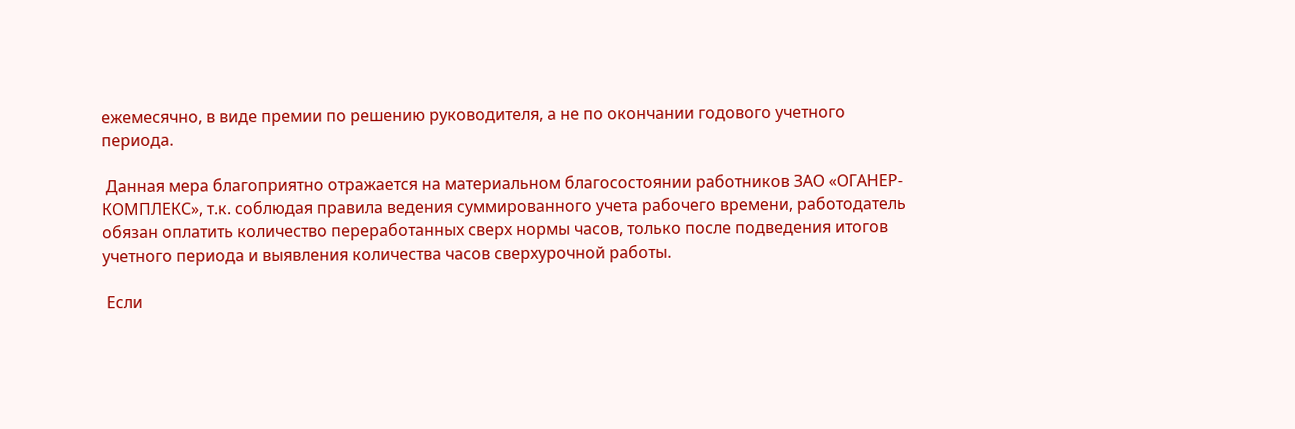ежемесячно, в виде премии по решению руководителя, а не по окончании годового учетного периода.

 Данная мера благоприятно отражается на материальном благосостоянии работников ЗАО «ОГАНЕР-КОМПЛЕКС», т.к. соблюдая правила ведения суммированного учета рабочего времени, работодатель обязан оплатить количество переработанных сверх нормы часов, только после подведения итогов учетного периода и выявления количества часов сверхурочной работы.

 Если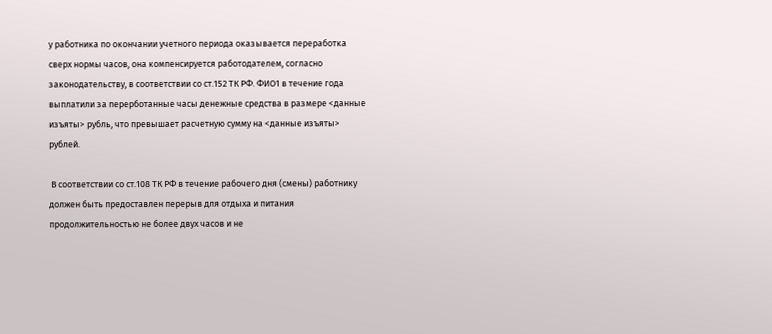у работника по окончании учетного периода оказывается переработка сверх нормы часов, она компенсируется работодателем, согласно законодательству, в соответствии со ст.152 ТК РФ. ФИО1 в течение года выплатили за перерботанные часы денежные средства в размере <данные изъяты> рубль, что превышает расчетную сумму на <данные изъяты> рублей.

 В соответствии со ст.108 ТК РФ в течение рабочего дня (смены) работнику должен быть предоставлен перерыв для отдыха и питания продолжительностью не более двух часов и не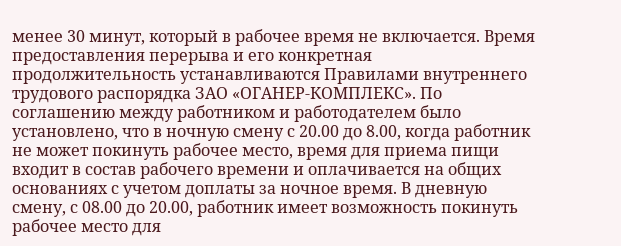менее 30 минут, который в рабочее время не включается. Время предоставления перерыва и его конкретная продолжительность устанавливаются Правилами внутреннего трудового распорядка ЗАО «ОГАНЕР-КОМПЛЕКС». По соглашению между работником и работодателем было установлено, что в ночную смену с 20.00 до 8.00, когда работник не может покинуть рабочее место, время для приема пищи входит в состав рабочего времени и оплачивается на общих основаниях с учетом доплаты за ночное время. В дневную смену, с 08.00 до 20.00, работник имеет возможность покинуть рабочее место для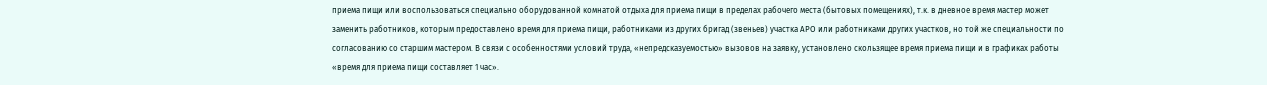приема пищи или воспользоваться специально оборудованной комнатой отдыха для приема пищи в пределах рабочего места (бытовых помещениях), т.к. в дневное время мастер может заменить работников, которым предоставлено время для приема пищи, работниками из других бригад (звеньев) участка АРО или работниками других участков, но той же специальности по согласованию со старшим мастером. В связи с особенностями условий труда, «непредсказуемостью» вызовов на заявку, установлено скользящее время приема пищи и в графиках работы «время для приема пищи составляет 1 час».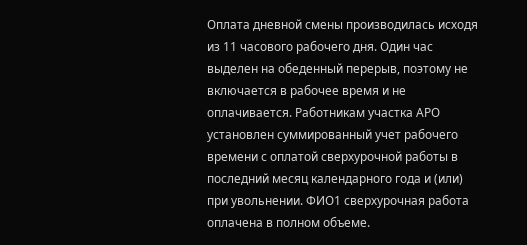Оплата дневной смены производилась исходя из 11 часового рабочего дня. Один час выделен на обеденный перерыв, поэтому не включается в рабочее время и не оплачивается. Работникам участка АРО установлен суммированный учет рабочего времени с оплатой сверхурочной работы в последний месяц календарного года и (или) при увольнении. ФИО1 сверхурочная работа оплачена в полном объеме.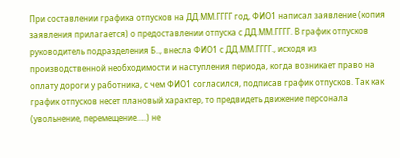При составлении графика отпусков на ДД.ММ.ГГГГ год, ФИО1 написал заявление (копия заявления прилагается) о предоставлении отпуска с ДД.ММ.ГГГГ. В график отпусков руководитель подразделения Б.., внесла ФИО1 с ДД.ММ.ГГГГ., исходя из производственной необходимости и наступления периода, когда возникает право на оплату дороги у работника, с чем ФИО1 согласился, подписав график отпусков. Так как график отпусков несет плановый характер, то предвидеть движение персонала (увольнение, перемещение…..) не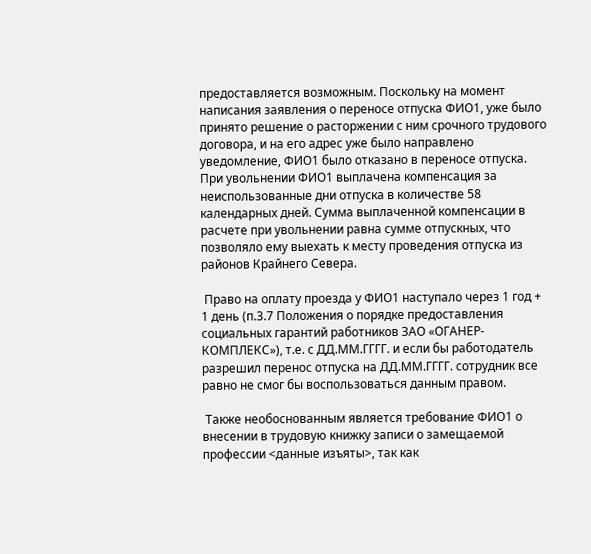предоставляется возможным. Поскольку на момент написания заявления о переносе отпуска ФИО1, уже было принято решение о расторжении с ним срочного трудового договора, и на его адрес уже было направлено уведомление, ФИО1 было отказано в переносе отпуска. При увольнении ФИО1 выплачена компенсация за неиспользованные дни отпуска в количестве 58 календарных дней. Сумма выплаченной компенсации в расчете при увольнении равна сумме отпускных, что позволяло ему выехать к месту проведения отпуска из районов Крайнего Севера.

 Право на оплату проезда у ФИО1 наступало через 1 год + 1 день (п.3.7 Положения о порядке предоставления социальных гарантий работников ЗАО «ОГАНЕР-КОМПЛЕКС»), т.е. с ДД.ММ.ГГГГ. и если бы работодатель разрешил перенос отпуска на ДД.ММ.ГГГГ. сотрудник все равно не смог бы воспользоваться данным правом.

 Также необоснованным является требование ФИО1 о внесении в трудовую книжку записи о замещаемой профессии <данные изъяты>, так как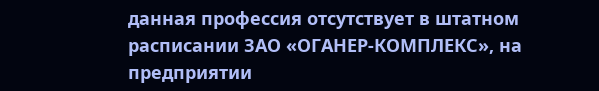данная профессия отсутствует в штатном расписании ЗАО «ОГАНЕР-КОМПЛЕКС», на предприятии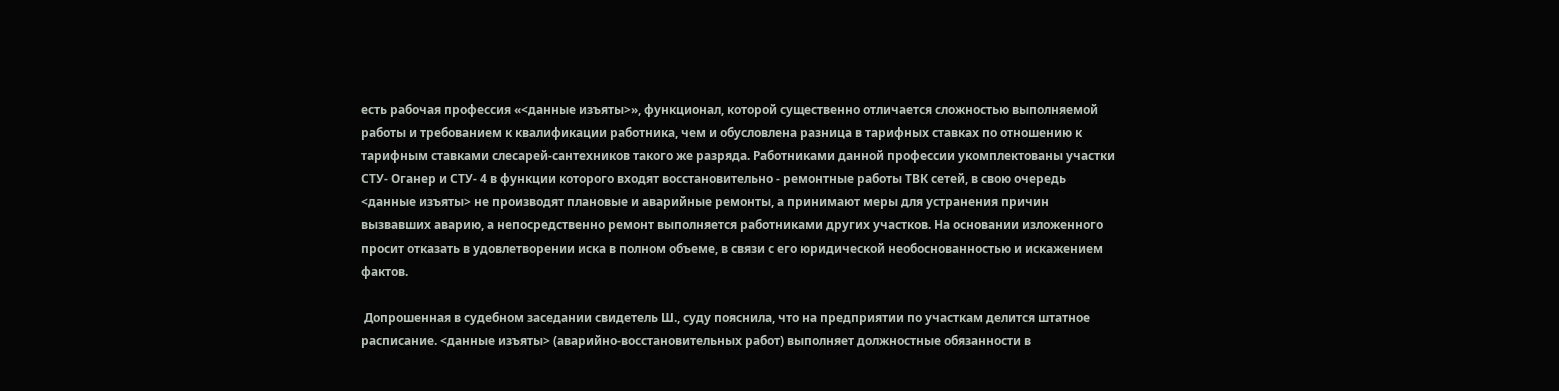есть рабочая профессия «<данные изъяты>», функционал, которой существенно отличается сложностью выполняемой работы и требованием к квалификации работника, чем и обусловлена разница в тарифных ставках по отношению к тарифным ставками слесарей-сантехников такого же разряда. Работниками данной профессии укомплектованы участки СТУ- Оганер и СТУ- 4 в функции которого входят восстановительно - ремонтные работы ТВК сетей, в свою очередь <данные изъяты> не производят плановые и аварийные ремонты, а принимают меры для устранения причин вызвавших аварию, а непосредственно ремонт выполняется работниками других участков. На основании изложенного просит отказать в удовлетворении иска в полном объеме, в связи с его юридической необоснованностью и искажением фактов.

 Допрошенная в судебном заседании свидетель Ш., суду пояснила, что на предприятии по участкам делится штатное расписание. <данные изъяты> (аварийно-восстановительных работ) выполняет должностные обязанности в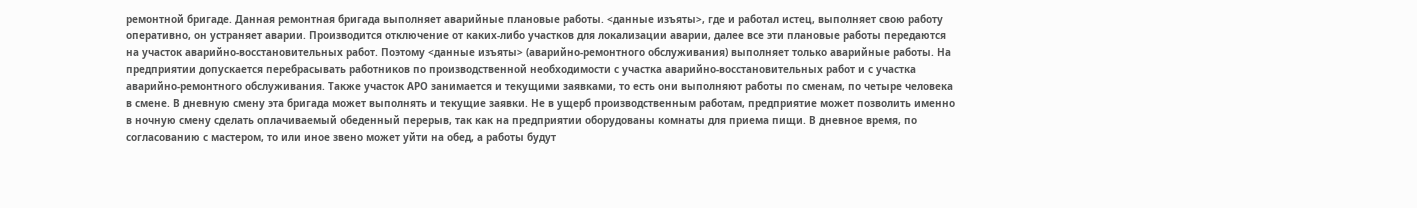ремонтной бригаде. Данная ремонтная бригада выполняет аварийные плановые работы. <данные изъяты>, где и работал истец, выполняет свою работу оперативно, он устраняет аварии. Производится отключение от каких-либо участков для локализации аварии, далее все эти плановые работы передаются на участок аварийно-восстановительных работ. Поэтому <данные изъяты> (аварийно-ремонтного обслуживания) выполняет только аварийные работы. На предприятии допускается перебрасывать работников по производственной необходимости с участка аварийно-восстановительных работ и с участка аварийно-ремонтного обслуживания. Также участок АРО занимается и текущими заявками, то есть они выполняют работы по сменам, по четыре человека в смене. В дневную смену эта бригада может выполнять и текущие заявки. Не в ущерб производственным работам, предприятие может позволить именно в ночную смену сделать оплачиваемый обеденный перерыв, так как на предприятии оборудованы комнаты для приема пищи. В дневное время, по согласованию с мастером, то или иное звено может уйти на обед, а работы будут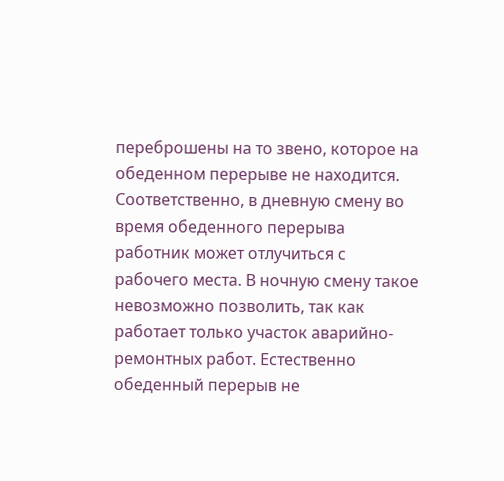переброшены на то звено, которое на обеденном перерыве не находится. Соответственно, в дневную смену во время обеденного перерыва работник может отлучиться с рабочего места. В ночную смену такое невозможно позволить, так как работает только участок аварийно-ремонтных работ. Естественно обеденный перерыв не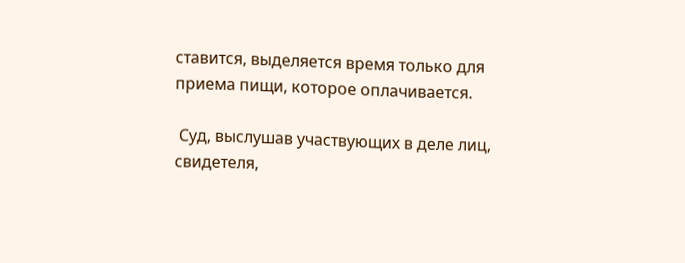ставится, выделяется время только для приема пищи, которое оплачивается.

 Суд, выслушав участвующих в деле лиц, свидетеля,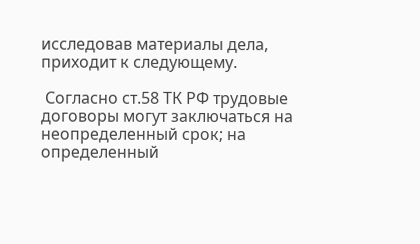исследовав материалы дела, приходит к следующему.

 Согласно ст.58 ТК РФ трудовые договоры могут заключаться на неопределенный срок; на определенный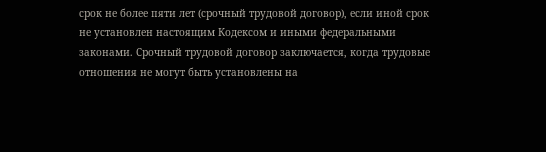срок не более пяти лет (срочный трудовой договор), если иной срок не установлен настоящим Кодексом и иными федеральными законами. Срочный трудовой договор заключается, когда трудовые отношения не могут быть установлены на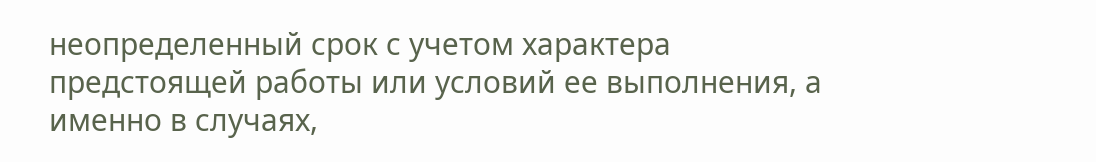неопределенный срок с учетом характера предстоящей работы или условий ее выполнения, а именно в случаях,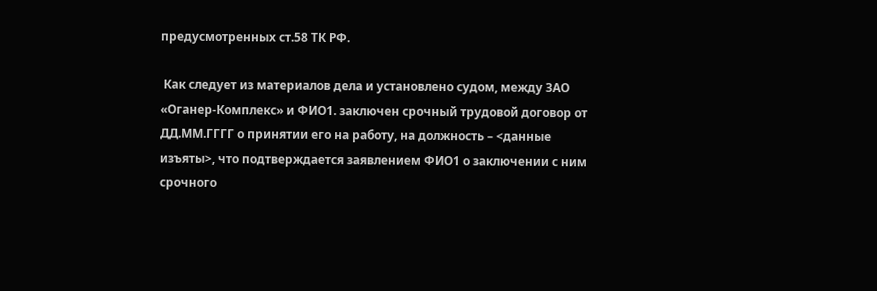предусмотренных ст.58 ТК РФ.

 Как следует из материалов дела и установлено судом, между ЗАО «Оганер-Комплекс» и ФИО1. заключен срочный трудовой договор от ДД.ММ.ГГГГ о принятии его на работу, на должность – <данные изъяты>, что подтверждается заявлением ФИО1 о заключении с ним срочного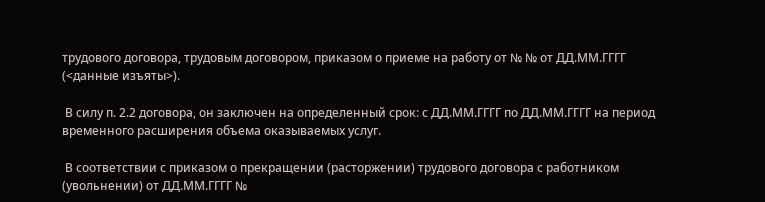трудового договора, трудовым договором, приказом о приеме на работу от № № от ДД.ММ.ГГГГ (<данные изъяты>).

 В силу п. 2.2 договора, он заключен на определенный срок: с ДД.ММ.ГГГГ по ДД.ММ.ГГГГ на период временного расширения объема оказываемых услуг.

 В соответствии с приказом о прекращении (расторжении) трудового договора с работником (увольнении) от ДД.ММ.ГГГГ №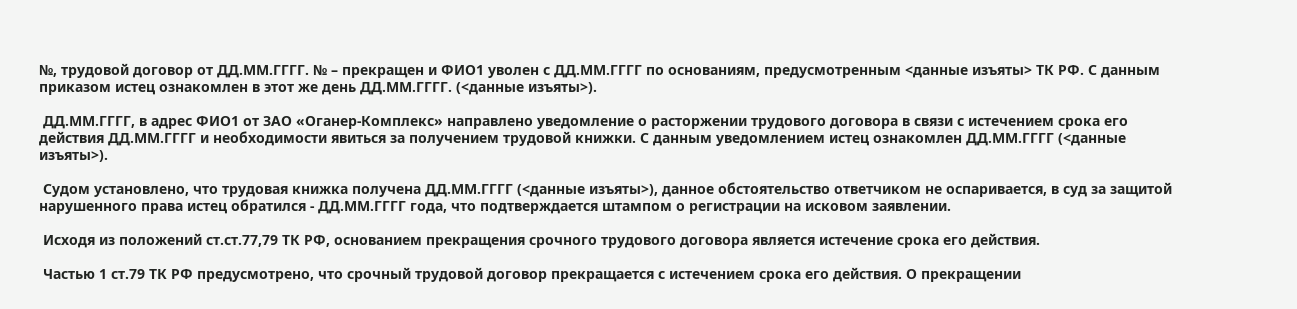№, трудовой договор от ДД.ММ.ГГГГ. № – прекращен и ФИО1 уволен с ДД.ММ.ГГГГ по основаниям, предусмотренным <данные изъяты> ТК РФ. С данным приказом истец ознакомлен в этот же день ДД.ММ.ГГГГ. (<данные изъяты>).

 ДД.ММ.ГГГГ, в адрес ФИО1 от ЗАО «Оганер-Комплекс» направлено уведомление о расторжении трудового договора в связи с истечением срока его действия ДД.ММ.ГГГГ и необходимости явиться за получением трудовой книжки. С данным уведомлением истец ознакомлен ДД.ММ.ГГГГ (<данные изъяты>).

 Судом установлено, что трудовая книжка получена ДД.ММ.ГГГГ (<данные изъяты>), данное обстоятельство ответчиком не оспаривается, в суд за защитой нарушенного права истец обратился - ДД.ММ.ГГГГ года, что подтверждается штампом о регистрации на исковом заявлении.

 Исходя из положений ст.ст.77,79 ТК РФ, основанием прекращения срочного трудового договора является истечение срока его действия.

 Частью 1 ст.79 ТК РФ предусмотрено, что срочный трудовой договор прекращается с истечением срока его действия. О прекращении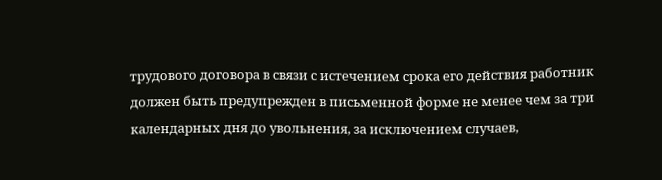трудового договора в связи с истечением срока его действия работник должен быть предупрежден в письменной форме не менее чем за три календарных дня до увольнения, за исключением случаев,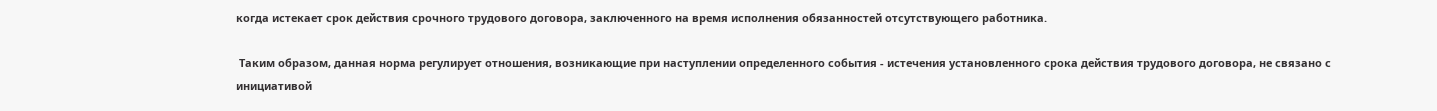когда истекает срок действия срочного трудового договора, заключенного на время исполнения обязанностей отсутствующего работника.

 Таким образом, данная норма регулирует отношения, возникающие при наступлении определенного события - истечения установленного срока действия трудового договора, не связано с инициативой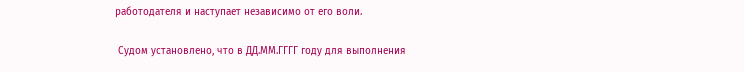работодателя и наступает независимо от его воли.

 Судом установлено, что в ДД.ММ.ГГГГ году для выполнения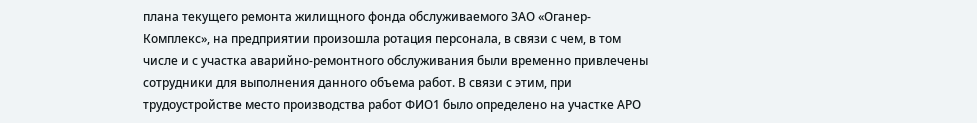плана текущего ремонта жилищного фонда обслуживаемого ЗАО «Оганер-Комплекс», на предприятии произошла ротация персонала, в связи с чем, в том числе и с участка аварийно-ремонтного обслуживания были временно привлечены сотрудники для выполнения данного объема работ. В связи с этим, при трудоустройстве место производства работ ФИО1 было определено на участке АРО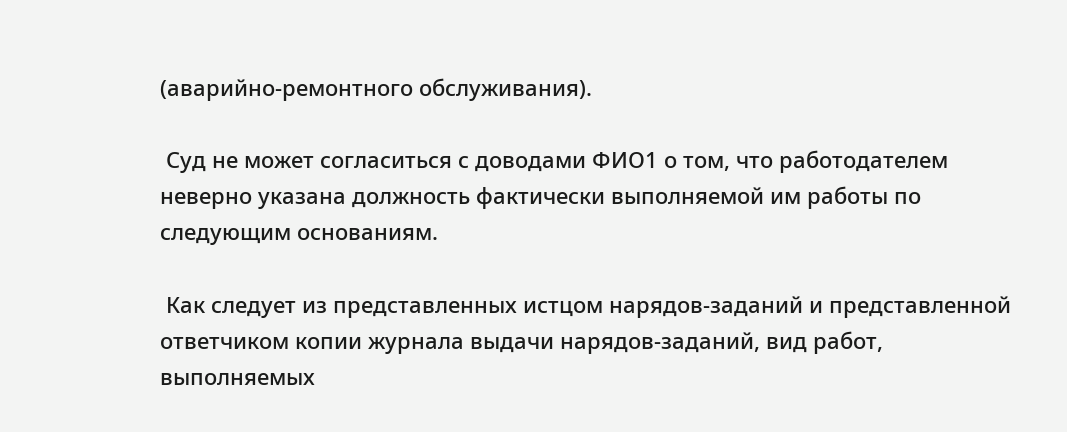(аварийно-ремонтного обслуживания).

 Суд не может согласиться с доводами ФИО1 о том, что работодателем неверно указана должность фактически выполняемой им работы по следующим основаниям.

 Как следует из представленных истцом нарядов-заданий и представленной ответчиком копии журнала выдачи нарядов-заданий, вид работ, выполняемых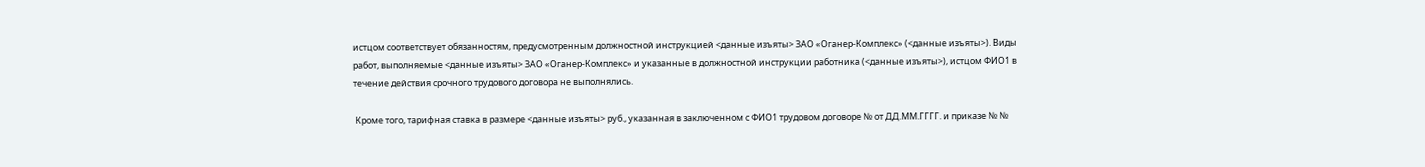истцом соответствует обязанностям, предусмотренным должностной инструкцией <данные изъяты> ЗАО «Оганер-Комплекс» (<данные изъяты>). Виды работ, выполняемые <данные изъяты> ЗАО «Оганер-Комплекс» и указанные в должностной инструкции работника (<данные изъяты>), истцом ФИО1 в течение действия срочного трудового договора не выполнялись.

 Кроме того, тарифная ставка в размере <данные изъяты> руб., указанная в заключенном с ФИО1 трудовом договоре № от ДД.ММ.ГГГГ. и приказе № №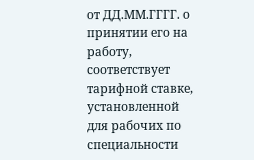от ДД.ММ.ГГГГ. о принятии его на работу, соответствует тарифной ставке, установленной для рабочих по специальности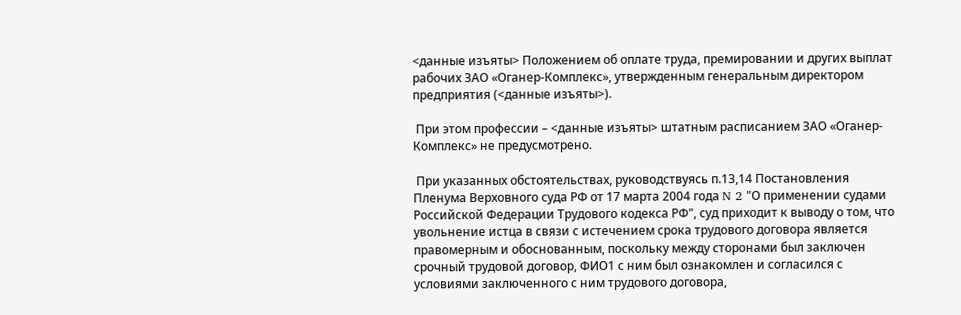<данные изъяты> Положением об оплате труда, премировании и других выплат рабочих ЗАО «Оганер-Комплекс», утвержденным генеральным директором предприятия (<данные изъяты>).

 При этом профессии – <данные изъяты> штатным расписанием ЗАО «Оганер-Комплекс» не предусмотрено.

 При указанных обстоятельствах, руководствуясь п.13,14 Постановления Пленума Верховного суда РФ от 17 марта 2004 года N 2 "О применении судами Российской Федерации Трудового кодекса РФ", суд приходит к выводу о том, что увольнение истца в связи с истечением срока трудового договора является правомерным и обоснованным, поскольку между сторонами был заключен срочный трудовой договор, ФИО1 с ним был ознакомлен и согласился с условиями заключенного с ним трудового договора,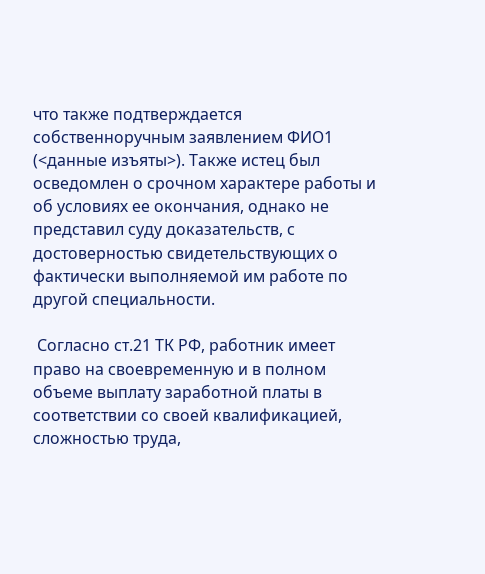что также подтверждается собственноручным заявлением ФИО1 (<данные изъяты>). Также истец был осведомлен о срочном характере работы и об условиях ее окончания, однако не представил суду доказательств, с достоверностью свидетельствующих о фактически выполняемой им работе по другой специальности.

 Согласно ст.21 ТК РФ, работник имеет право на своевременную и в полном объеме выплату заработной платы в соответствии со своей квалификацией, сложностью труда,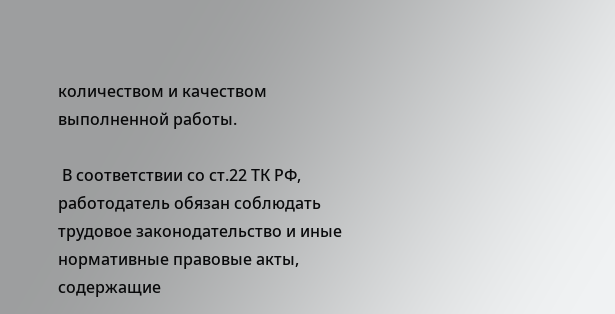количеством и качеством выполненной работы.

 В соответствии со ст.22 ТК РФ, работодатель обязан соблюдать трудовое законодательство и иные нормативные правовые акты, содержащие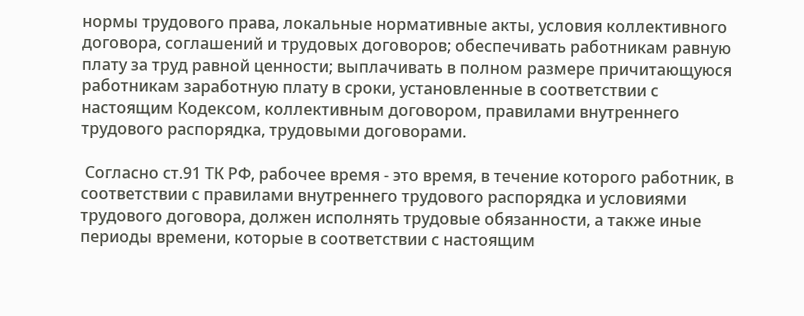нормы трудового права, локальные нормативные акты, условия коллективного договора, соглашений и трудовых договоров; обеспечивать работникам равную плату за труд равной ценности; выплачивать в полном размере причитающуюся работникам заработную плату в сроки, установленные в соответствии с настоящим Кодексом, коллективным договором, правилами внутреннего трудового распорядка, трудовыми договорами.

 Согласно ст.91 ТК РФ, рабочее время - это время, в течение которого работник, в соответствии с правилами внутреннего трудового распорядка и условиями трудового договора, должен исполнять трудовые обязанности, а также иные периоды времени, которые в соответствии с настоящим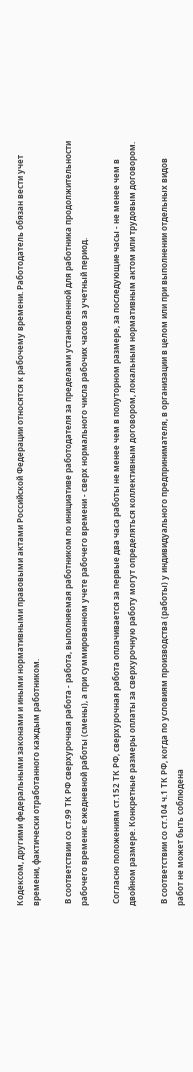Кодексом, другими федеральными законами и иными нормативными правовыми актами Российской Федерации относятся к рабочему времени. Работодатель обязан вести учет времени, фактически отработанного каждым работником.

 В соответствии со ст.99 ТК РФ сверхурочная работа - работа, выполняемая работником по инициативе работодателя за пределами установленной для работника продолжительности рабочего времени: ежедневной работы (смены), а при суммированном учете рабочего времени - сверх нормального числа рабочих часов за учетный период.

 Согласно положениям ст.152 ТК РФ, сверхурочная работа оплачивается за первые два часа работы не менее чем в полуторном размере, за последующие часы - не менее чем в двойном размере. Конкретные размеры оплаты за сверхурочную работу могут определяться коллективным договором, локальным нормативным актом или трудовым договором.

 В соответствии со ст.104 ч.1 ТК РФ, когда по условиям производства (работы) у индивидуального предпринимателя, в организации в целом или при выполнении отдельных видов работ не может быть соблюдена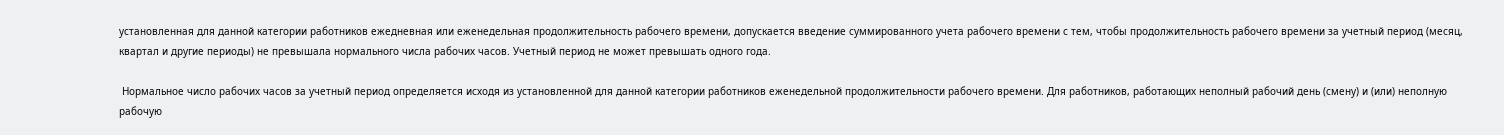установленная для данной категории работников ежедневная или еженедельная продолжительность рабочего времени, допускается введение суммированного учета рабочего времени с тем, чтобы продолжительность рабочего времени за учетный период (месяц, квартал и другие периоды) не превышала нормального числа рабочих часов. Учетный период не может превышать одного года.

 Нормальное число рабочих часов за учетный период определяется исходя из установленной для данной категории работников еженедельной продолжительности рабочего времени. Для работников, работающих неполный рабочий день (смену) и (или) неполную рабочую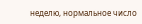неделю, нормальное число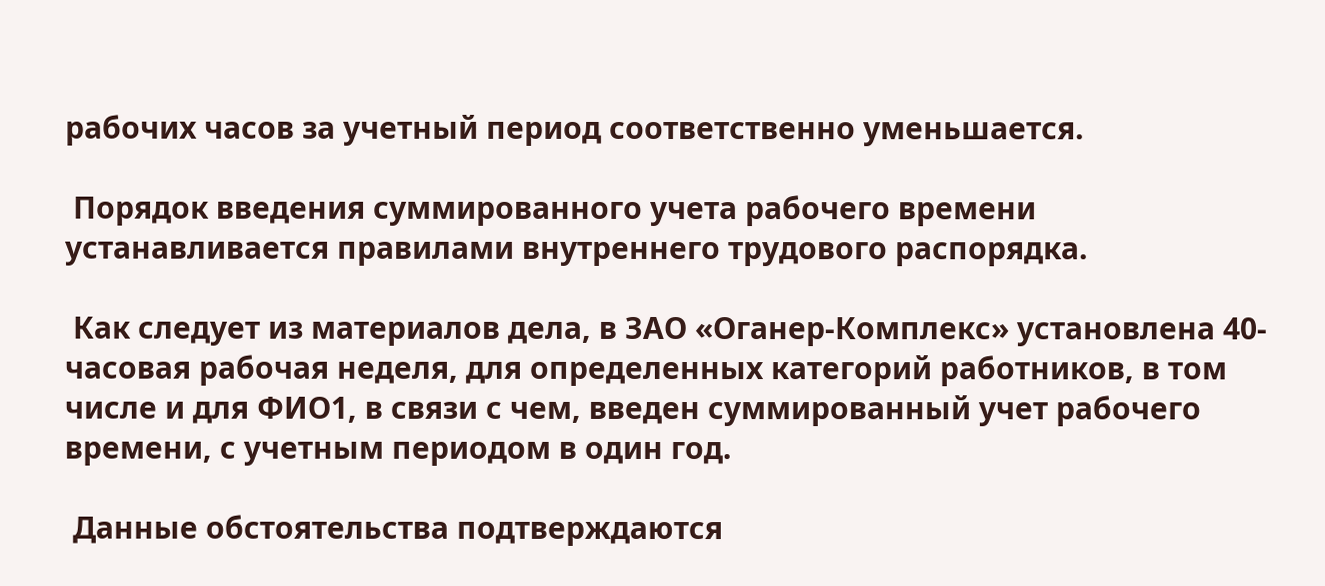рабочих часов за учетный период соответственно уменьшается.

 Порядок введения суммированного учета рабочего времени устанавливается правилами внутреннего трудового распорядка.

 Как следует из материалов дела, в ЗАО «Оганер-Комплекс» установлена 40- часовая рабочая неделя, для определенных категорий работников, в том числе и для ФИО1, в связи с чем, введен суммированный учет рабочего времени, с учетным периодом в один год.

 Данные обстоятельства подтверждаются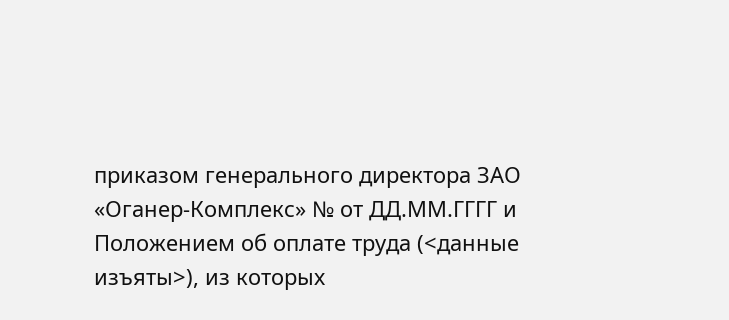приказом генерального директора ЗАО «Оганер-Комплекс» № от ДД.ММ.ГГГГ и Положением об оплате труда (<данные изъяты>), из которых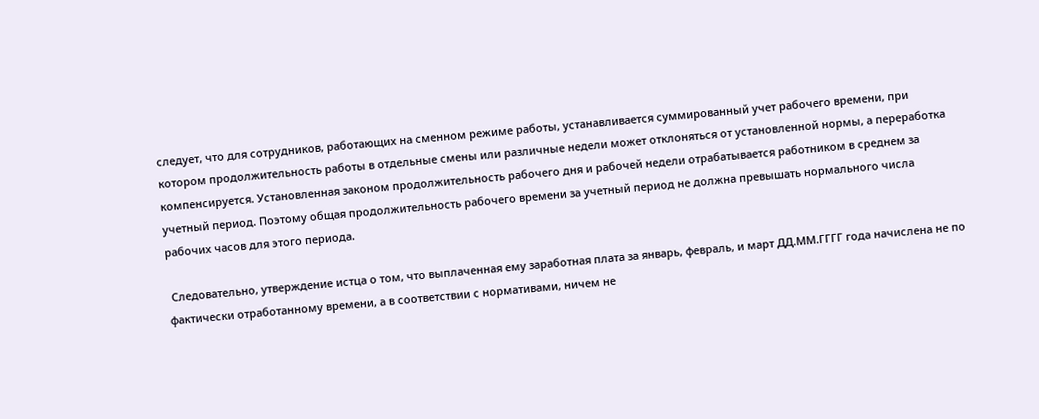следует, что для сотрудников, работающих на сменном режиме работы, устанавливается суммированный учет рабочего времени, при котором продолжительность работы в отдельные смены или различные недели может отклоняться от установленной нормы, а переработка компенсируется. Установленная законом продолжительность рабочего дня и рабочей недели отрабатывается работником в среднем за учетный период. Поэтому общая продолжительность рабочего времени за учетный период не должна превышать нормального числа рабочих часов для этого периода.

 Следовательно, утверждение истца о том, что выплаченная ему заработная плата за январь, февраль, и март ДД.ММ.ГГГГ года начислена не по фактически отработанному времени, а в соответствии с нормативами, ничем не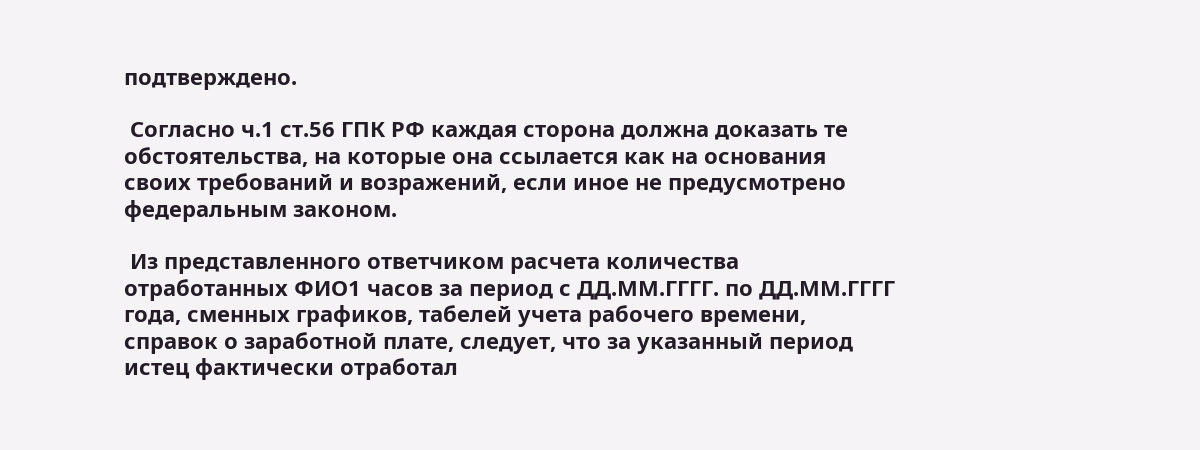подтверждено.

 Согласно ч.1 ст.56 ГПК РФ каждая сторона должна доказать те обстоятельства, на которые она ссылается как на основания своих требований и возражений, если иное не предусмотрено федеральным законом.

 Из представленного ответчиком расчета количества отработанных ФИО1 часов за период с ДД.ММ.ГГГГ. по ДД.ММ.ГГГГ года, сменных графиков, табелей учета рабочего времени, справок о заработной плате, следует, что за указанный период истец фактически отработал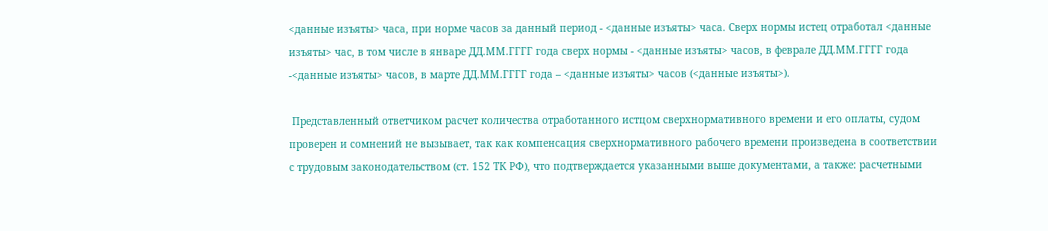<данные изъяты> часа, при норме часов за данный период - <данные изъяты> часа. Сверх нормы истец отработал <данные изъяты> час, в том числе в январе ДД.ММ.ГГГГ года сверх нормы - <данные изъяты> часов, в феврале ДД.ММ.ГГГГ года -<данные изъяты> часов, в марте ДД.ММ.ГГГГ года – <данные изъяты> часов (<данные изъяты>).

 Представленный ответчиком расчет количества отработанного истцом сверхнормативного времени и его оплаты, судом проверен и сомнений не вызывает, так как компенсация сверхнормативного рабочего времени произведена в соответствии с трудовым законодательством (ст. 152 ТК РФ), что подтверждается указанными выше документами, а также: расчетными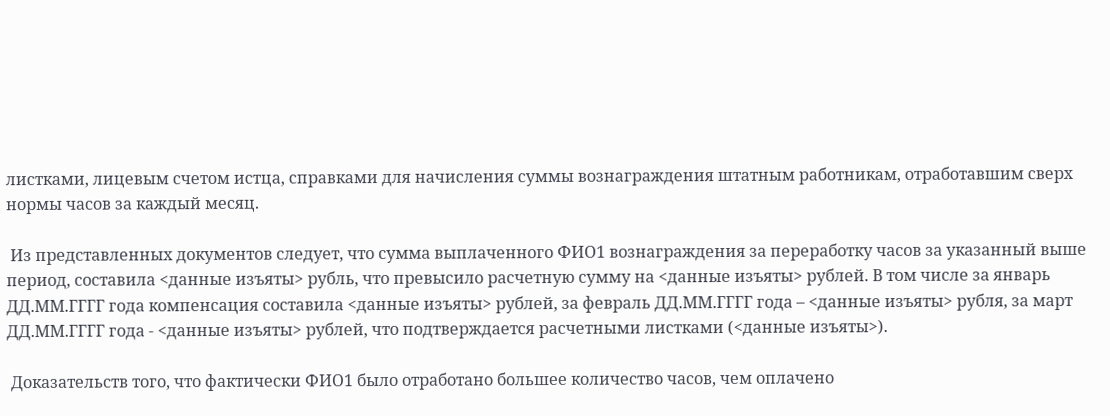листками, лицевым счетом истца, справками для начисления суммы вознаграждения штатным работникам, отработавшим сверх нормы часов за каждый месяц.

 Из представленных документов следует, что сумма выплаченного ФИО1 вознаграждения за переработку часов за указанный выше период, составила <данные изъяты> рубль, что превысило расчетную сумму на <данные изъяты> рублей. В том числе за январь ДД.ММ.ГГГГ года компенсация составила <данные изъяты> рублей, за февраль ДД.ММ.ГГГГ года – <данные изъяты> рубля, за март ДД.ММ.ГГГГ года - <данные изъяты> рублей, что подтверждается расчетными листками (<данные изъяты>).

 Доказательств того, что фактически ФИО1 было отработано большее количество часов, чем оплачено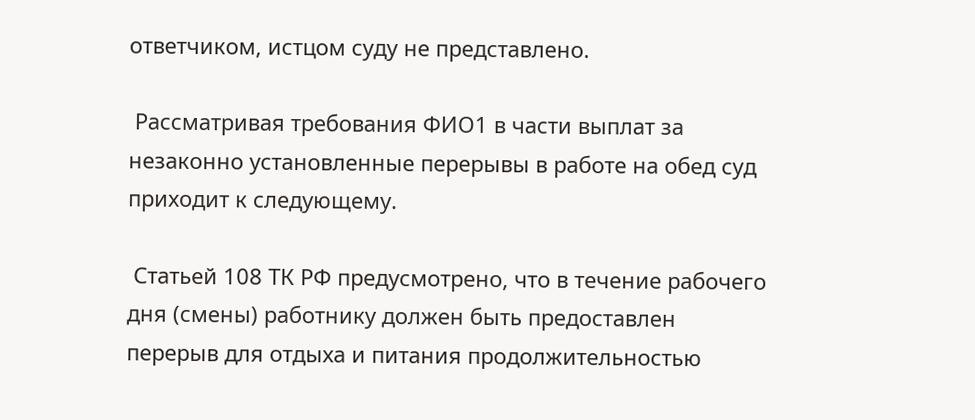ответчиком, истцом суду не представлено.

 Рассматривая требования ФИО1 в части выплат за незаконно установленные перерывы в работе на обед суд приходит к следующему.

 Статьей 108 ТК РФ предусмотрено, что в течение рабочего дня (смены) работнику должен быть предоставлен перерыв для отдыха и питания продолжительностью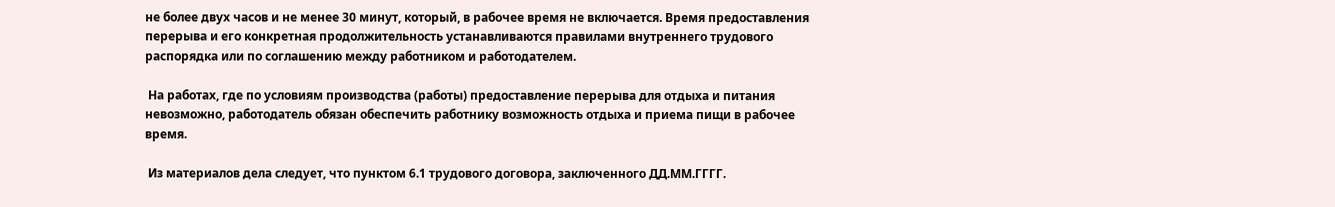не более двух часов и не менее 30 минут, который, в рабочее время не включается. Время предоставления перерыва и его конкретная продолжительность устанавливаются правилами внутреннего трудового распорядка или по соглашению между работником и работодателем.

 На работах, где по условиям производства (работы) предоставление перерыва для отдыха и питания невозможно, работодатель обязан обеспечить работнику возможность отдыха и приема пищи в рабочее время.

 Из материалов дела следует, что пунктом 6.1 трудового договора, заключенного ДД.ММ.ГГГГ.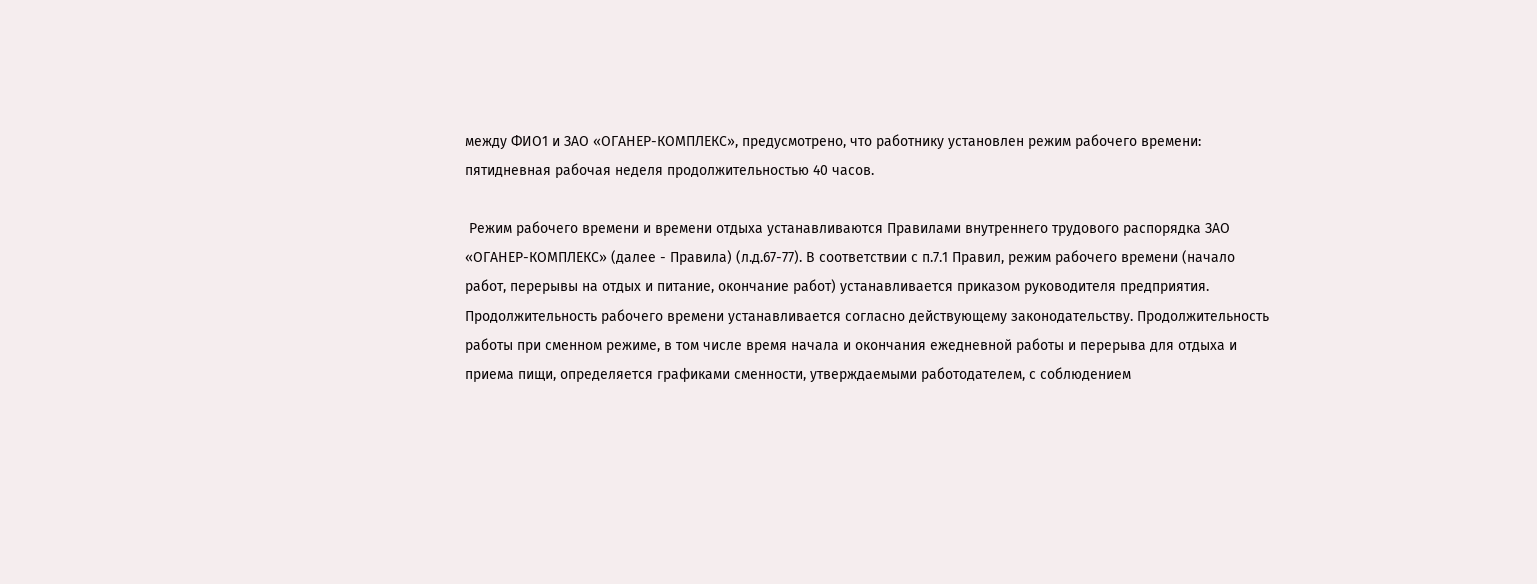между ФИО1 и ЗАО «ОГАНЕР-КОМПЛЕКС», предусмотрено, что работнику установлен режим рабочего времени: пятидневная рабочая неделя продолжительностью 40 часов.

 Режим рабочего времени и времени отдыха устанавливаются Правилами внутреннего трудового распорядка ЗАО «ОГАНЕР-КОМПЛЕКС» (далее - Правила) (л.д.67-77). В соответствии с п.7.1 Правил, режим рабочего времени (начало работ, перерывы на отдых и питание, окончание работ) устанавливается приказом руководителя предприятия. Продолжительность рабочего времени устанавливается согласно действующему законодательству. Продолжительность работы при сменном режиме, в том числе время начала и окончания ежедневной работы и перерыва для отдыха и приема пищи, определяется графиками сменности, утверждаемыми работодателем, с соблюдением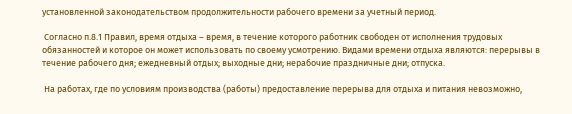установленной законодательством продолжительности рабочего времени за учетный период.

 Согласно п.8.1 Правил, время отдыха – время, в течение которого работник свободен от исполнения трудовых обязанностей и которое он может использовать по своему усмотрению. Видами времени отдыха являются: перерывы в течение рабочего дня; ежедневный отдых; выходные дни; нерабочие праздничные дни; отпуска.

 На работах, где по условиям производства (работы) предоставление перерыва для отдыха и питания невозможно,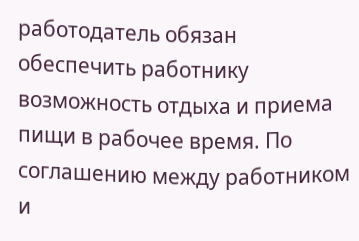работодатель обязан обеспечить работнику возможность отдыха и приема пищи в рабочее время. По соглашению между работником и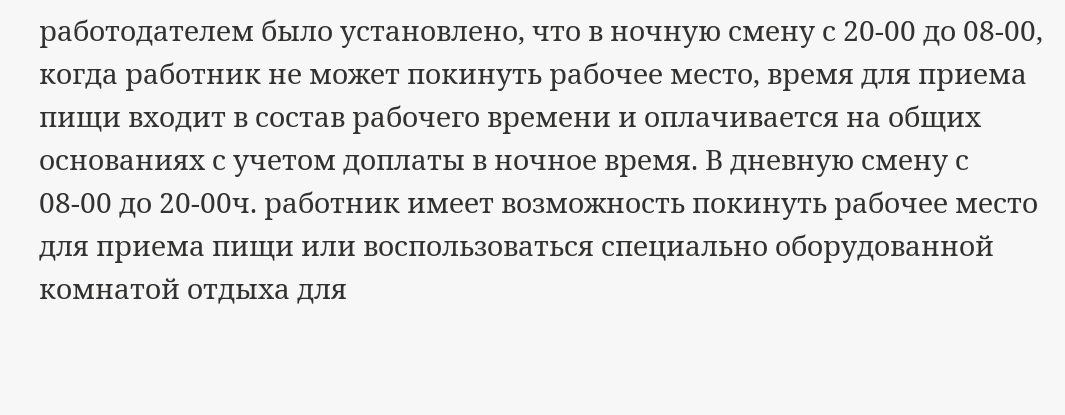работодателем было установлено, что в ночную смену с 20-00 до 08-00, когда работник не может покинуть рабочее место, время для приема пищи входит в состав рабочего времени и оплачивается на общих основаниях с учетом доплаты в ночное время. В дневную смену с 08-00 до 20-00ч. работник имеет возможность покинуть рабочее место для приема пищи или воспользоваться специально оборудованной комнатой отдыха для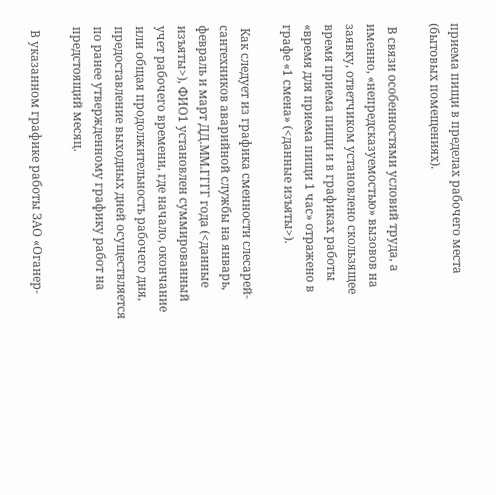приема пищи в пределах рабочего места (бытовых помещениях).

 В связи особенностями условий труда, а именно, «непредсказуемостью» вызовов на заявку, ответчиком установлено скользящее время приема пищи и в графиках работы «время для приема пищи 1 час» отражено в графе «1 смена» (<данные изъяты>).

 Как следует из графика сменности слесарей-сантехников аварийной службы на январь, февраль и март ДД.ММ.ГГГГ года (<данные изъяты>), ФИО1 установлен суммированный учет рабочего времени, где начало, окончание или общая продолжительность рабочего дня, предоставление выходных дней осуществляется по ранее утвержденному графику работ на предстоящий месяц.

 В указанном графике работы ЗАО «Оганер-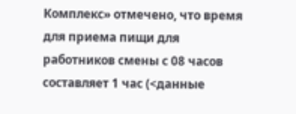Комплекс» отмечено, что время для приема пищи для работников смены с 08 часов составляет 1 час (<данные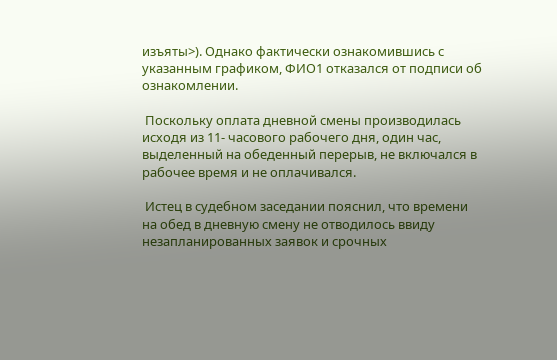изъяты>). Однако фактически ознакомившись с указанным графиком, ФИО1 отказался от подписи об ознакомлении.

 Поскольку оплата дневной смены производилась исходя из 11- часового рабочего дня, один час, выделенный на обеденный перерыв, не включался в рабочее время и не оплачивался.

 Истец в судебном заседании пояснил, что времени на обед в дневную смену не отводилось ввиду незапланированных заявок и срочных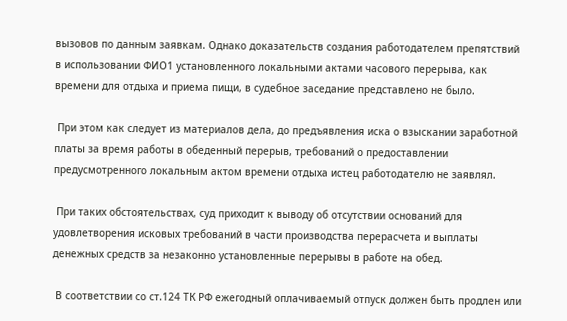вызовов по данным заявкам. Однако доказательств создания работодателем препятствий в использовании ФИО1 установленного локальными актами часового перерыва, как времени для отдыха и приема пищи, в судебное заседание представлено не было.

 При этом как следует из материалов дела, до предъявления иска о взыскании заработной платы за время работы в обеденный перерыв, требований о предоставлении предусмотренного локальным актом времени отдыха истец работодателю не заявлял.

 При таких обстоятельствах, суд приходит к выводу об отсутствии оснований для удовлетворения исковых требований в части производства перерасчета и выплаты денежных средств за незаконно установленные перерывы в работе на обед.

 В соответствии со ст.124 ТК РФ ежегодный оплачиваемый отпуск должен быть продлен или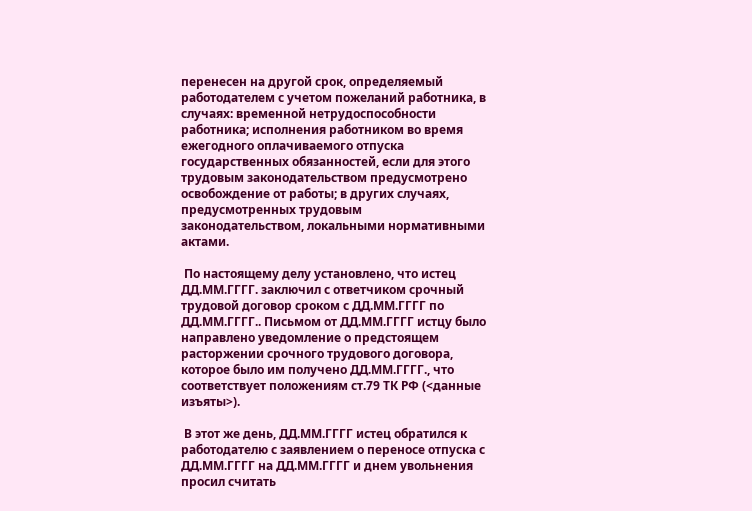перенесен на другой срок, определяемый работодателем с учетом пожеланий работника, в случаях: временной нетрудоспособности работника; исполнения работником во время ежегодного оплачиваемого отпуска государственных обязанностей, если для этого трудовым законодательством предусмотрено освобождение от работы; в других случаях, предусмотренных трудовым законодательством, локальными нормативными актами.

 По настоящему делу установлено, что истец ДД.ММ.ГГГГ. заключил с ответчиком срочный трудовой договор сроком с ДД.ММ.ГГГГ по ДД.ММ.ГГГГ.. Письмом от ДД.ММ.ГГГГ истцу было направлено уведомление о предстоящем расторжении срочного трудового договора, которое было им получено ДД.ММ.ГГГГ., что соответствует положениям ст.79 ТК РФ (<данные изъяты>).

 В этот же день, ДД.ММ.ГГГГ истец обратился к работодателю с заявлением о переносе отпуска с ДД.ММ.ГГГГ на ДД.ММ.ГГГГ и днем увольнения просил считать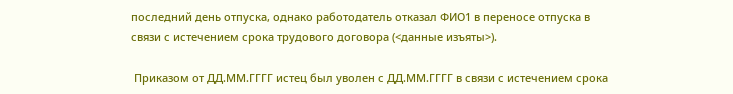последний день отпуска, однако работодатель отказал ФИО1 в переносе отпуска в связи с истечением срока трудового договора (<данные изъяты>).

 Приказом от ДД.ММ.ГГГГ истец был уволен с ДД.ММ.ГГГГ в связи с истечением срока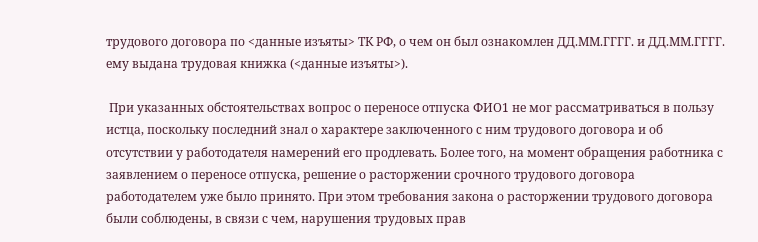трудового договора по <данные изъяты> ТК РФ, о чем он был ознакомлен ДД.ММ.ГГГГ. и ДД.ММ.ГГГГ. ему выдана трудовая книжка (<данные изъяты>).

 При указанных обстоятельствах вопрос о переносе отпуска ФИО1 не мог рассматриваться в пользу истца, поскольку последний знал о характере заключенного с ним трудового договора и об отсутствии у работодателя намерений его продлевать. Более того, на момент обращения работника с заявлением о переносе отпуска, решение о расторжении срочного трудового договора работодателем уже было принято. При этом требования закона о расторжении трудового договора были соблюдены, в связи с чем, нарушения трудовых прав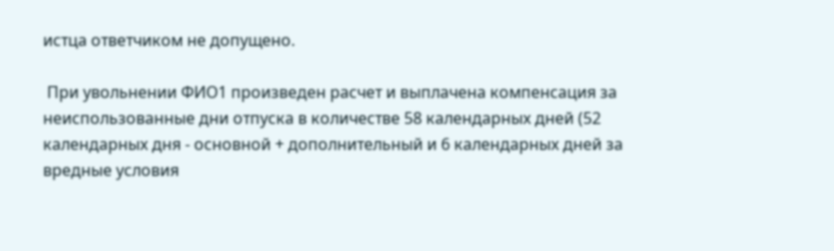истца ответчиком не допущено.

 При увольнении ФИО1 произведен расчет и выплачена компенсация за неиспользованные дни отпуска в количестве 58 календарных дней (52 календарных дня - основной + дополнительный и 6 календарных дней за вредные условия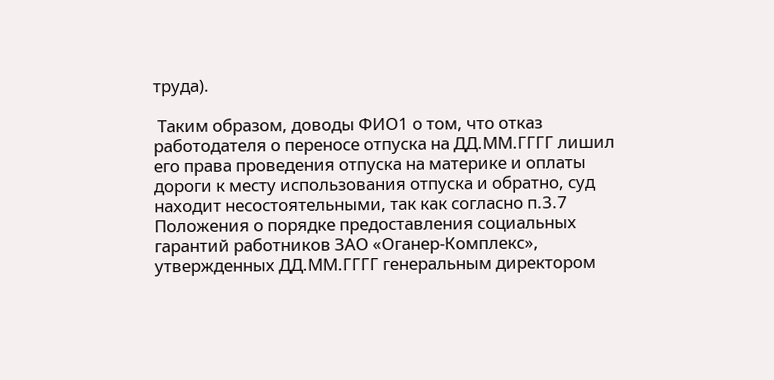труда).

 Таким образом, доводы ФИО1 о том, что отказ работодателя о переносе отпуска на ДД.ММ.ГГГГ лишил его права проведения отпуска на материке и оплаты дороги к месту использования отпуска и обратно, суд находит несостоятельными, так как согласно п.3.7 Положения о порядке предоставления социальных гарантий работников ЗАО «Оганер-Комплекс», утвержденных ДД.ММ.ГГГГ генеральным директором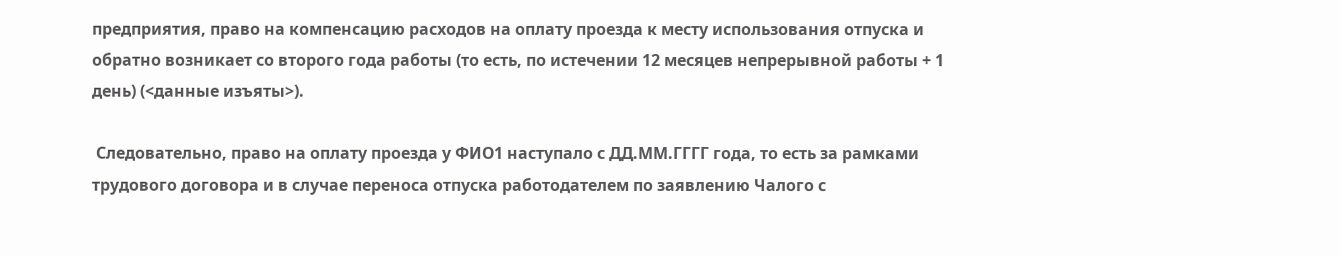предприятия, право на компенсацию расходов на оплату проезда к месту использования отпуска и обратно возникает со второго года работы (то есть, по истечении 12 месяцев непрерывной работы + 1 день) (<данные изъяты>).

 Следовательно, право на оплату проезда у ФИО1 наступало с ДД.ММ.ГГГГ года, то есть за рамками трудового договора и в случае переноса отпуска работодателем по заявлению Чалого с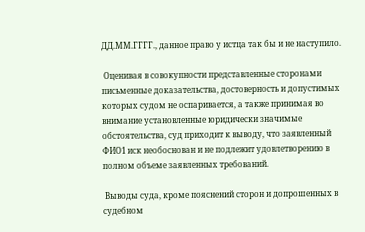ДД.ММ.ГГГГ., данное право у истца так бы и не наступило.

 Оценивая в совокупности представленные сторонами письменные доказательства, достоверность и допустимых которых судом не оспаривается, а также принимая во внимание установленные юридически значимые обстоятельства, суд приходит к выводу, что заявленный ФИО1 иск необоснован и не подлежит удовлетворению в полном объеме заявленных требований.

 Выводы суда, кроме пояснений сторон и допрошенных в судебном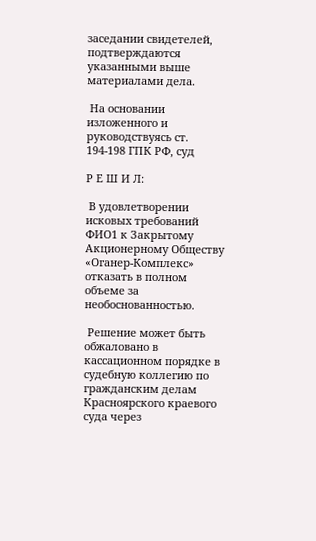заседании свидетелей, подтверждаются указанными выше материалами дела.

 На основании изложенного и руководствуясь ст. 194-198 ГПК РФ, суд

Р Е Ш И Л:

 В удовлетворении исковых требований ФИО1 к Закрытому Акционерному Обществу «Оганер-Комплекс» отказать в полном объеме за необоснованностью.

 Решение может быть обжаловано в кассационном порядке в судебную коллегию по гражданским делам Красноярского краевого суда через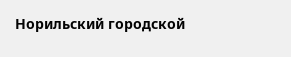Норильский городской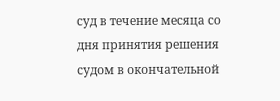суд в течение месяца со дня принятия решения судом в окончательной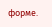форме.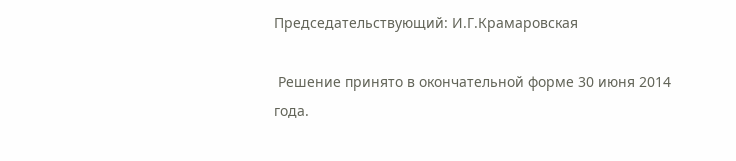Председательствующий: И.Г.Крамаровская

 Решение принято в окончательной форме 30 июня 2014 года.